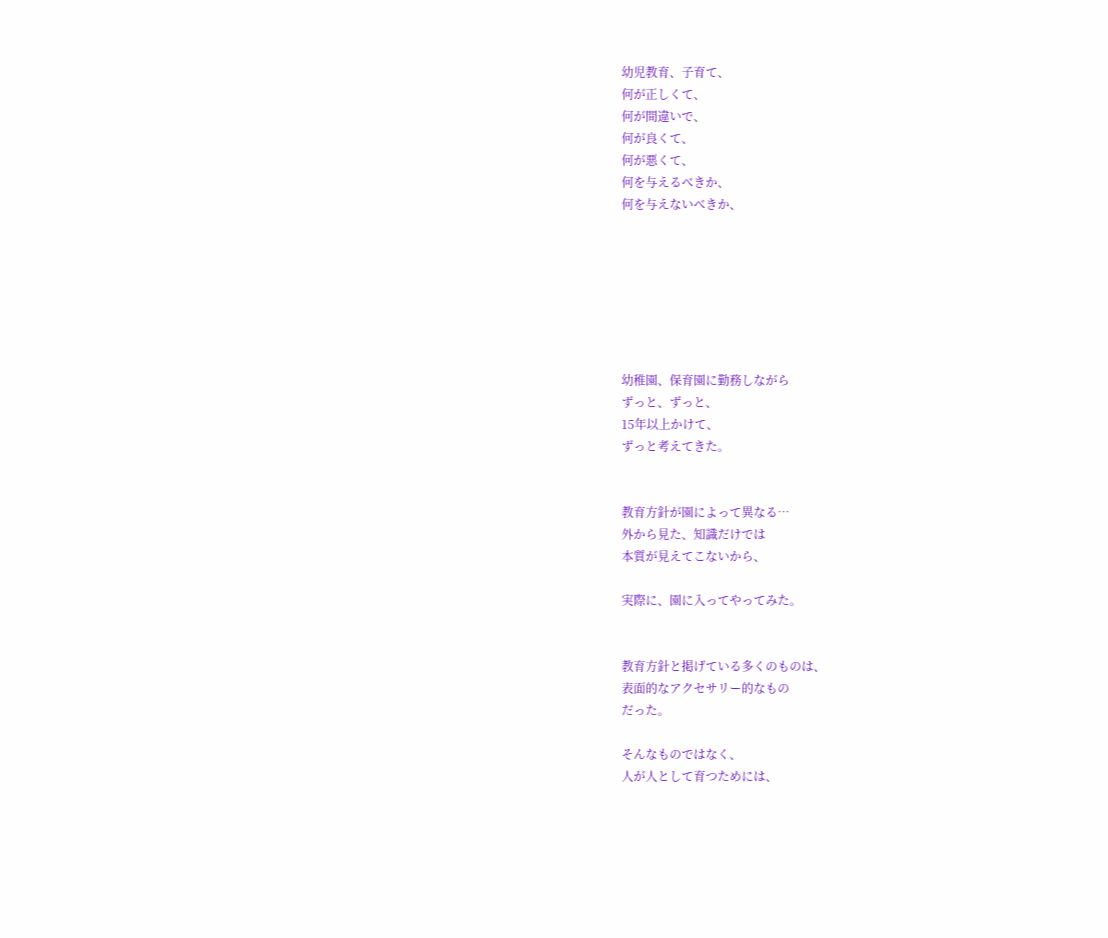幼児教育、子育て、
何が正しくて、
何が間違いで、
何が良くて、
何が悪くて、
何を与えるべきか、
何を与えないべきか、







幼稚園、保育園に勤務しながら
ずっと、ずっと、
15年以上かけて、
ずっと考えてきた。


教育方針が園によって異なる…
外から見た、知識だけでは
本質が見えてこないから、

実際に、園に入ってやってみた。


教育方針と掲げている多くのものは、
表面的なアクセサリー的なもの
だった。

そんなものではなく、
人が人として育つためには、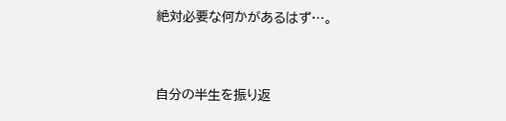絶対必要な何かがあるはず…。


自分の半生を振り返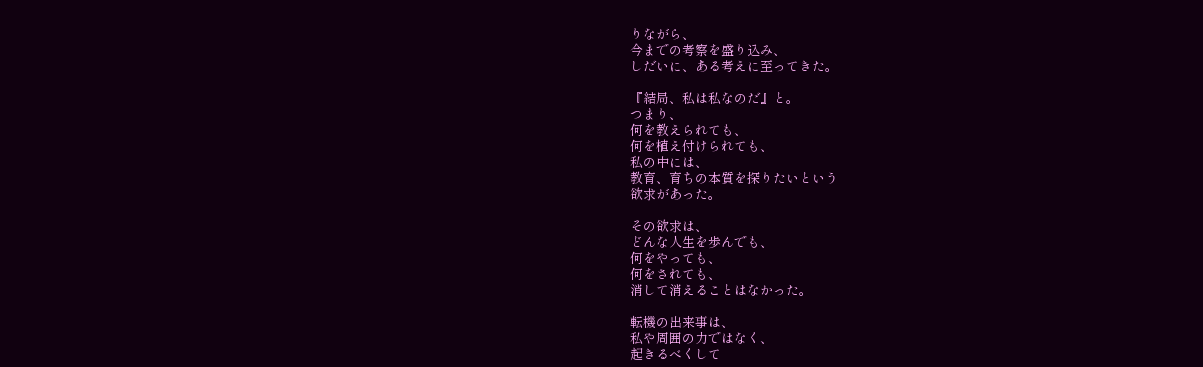りながら、
今までの考察を盛り込み、
しだいに、ある考えに至ってきた。

『結局、私は私なのだ』と。
つまり、
何を教えられても、
何を植え付けられても、
私の中には、
教育、育ちの本質を探りたいという
欲求があった。

その欲求は、
どんな人生を歩んでも、
何をやっても、
何をされても、
消して消えることはなかった。

転機の出来事は、
私や周囲の力ではなく、
起きるべくして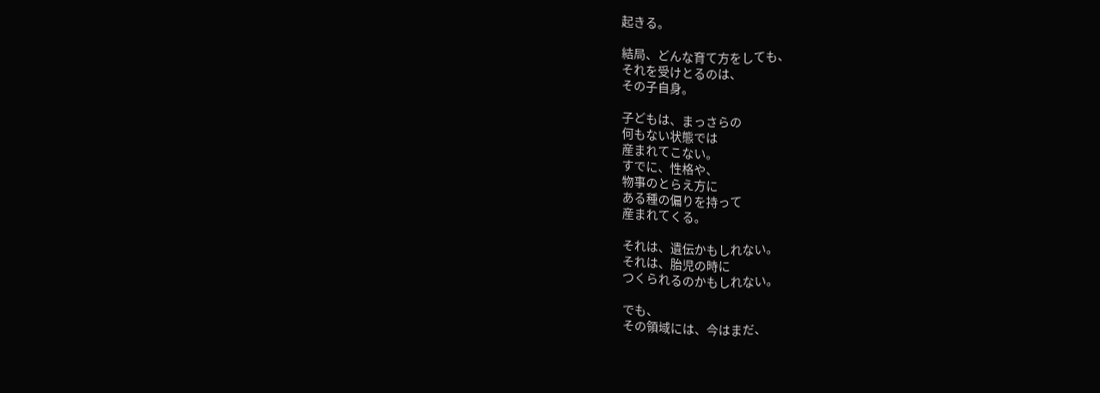起きる。

結局、どんな育て方をしても、
それを受けとるのは、
その子自身。

子どもは、まっさらの
何もない状態では
産まれてこない。
すでに、性格や、
物事のとらえ方に
ある種の偏りを持って
産まれてくる。

それは、遺伝かもしれない。
それは、胎児の時に
つくられるのかもしれない。

でも、
その領域には、今はまだ、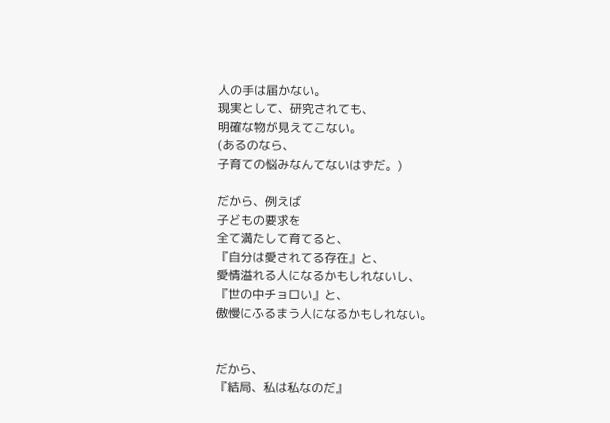人の手は届かない。
現実として、研究されても、
明確な物が見えてこない。
(あるのなら、
子育ての悩みなんてないはずだ。)

だから、例えば
子どもの要求を
全て満たして育てると、
『自分は愛されてる存在』と、
愛情溢れる人になるかもしれないし、
『世の中チョロい』と、
傲慢にふるまう人になるかもしれない。


だから、
『結局、私は私なのだ』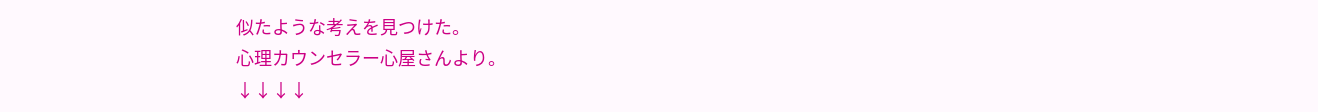似たような考えを見つけた。
心理カウンセラー心屋さんより。
↓↓↓↓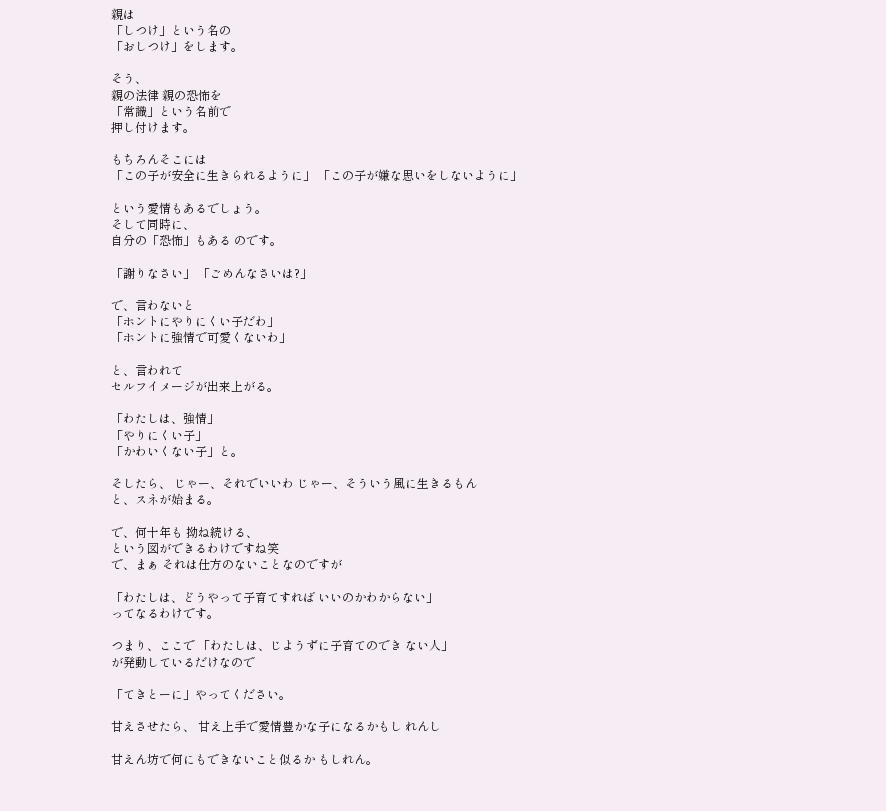親は
「しつけ」という名の
「おしつけ」をします。

そう、
親の法律 親の恐怖を
「常識」という名前で
押し付けます。

もちろんそこには
「この子が安全に生きられるように」 「この子が嫌な思いをしないように」

という愛情もあるでしょう。
そして同時に、
自分の「恐怖」もある のです。

「謝りなさい」 「ごめんなさいは?」

で、言わないと
「ホントにやりにくい子だわ」
「ホントに強情で可愛くないわ」

と、言われて
セルフイメージが出来上がる。

「わたしは、強情」
「やりにくい子」
「かわいくない子」と。

そしたら、 じゃー、それでいいわ じゃー、そういう風に生きるもん
と、スネが始まる。

で、何十年も 拗ね続ける、
という図ができるわけですね笑
で、まぁ それは仕方のないことなのですが

「わたしは、どうやって子育てすれば いいのかわからない」
ってなるわけです。

つまり、ここで 「わたしは、じようずに子育てのでき ない人」
が発動しているだけなので

「てきとーに」やってください。

甘えさせたら、 甘え上手で愛情豊かな子になるかもし れんし

甘えん坊で何にもできないこと似るか もしれん。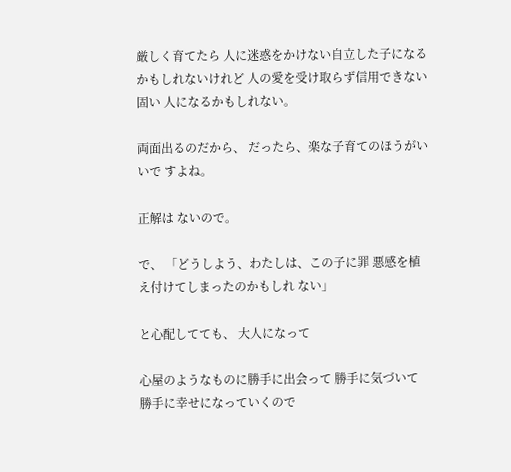厳しく育てたら 人に迷惑をかけない自立した子になる かもしれないけれど 人の愛を受け取らず信用できない固い 人になるかもしれない。

両面出るのだから、 だったら、楽な子育てのほうがいいで すよね。

正解は ないので。

で、 「どうしよう、わたしは、この子に罪 悪感を植え付けてしまったのかもしれ ない」

と心配してても、 大人になって

心屋のようなものに勝手に出会って 勝手に気づいて 勝手に幸せになっていくので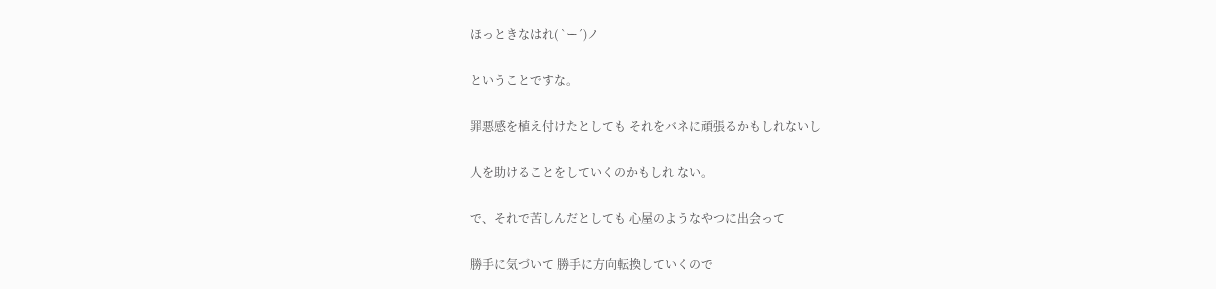ほっときなはれ( `ー´)ノ

ということですな。

罪悪感を植え付けたとしても それをバネに頑張るかもしれないし

人を助けることをしていくのかもしれ ない。

で、それで苦しんだとしても 心屋のようなやつに出会って

勝手に気づいて 勝手に方向転換していくので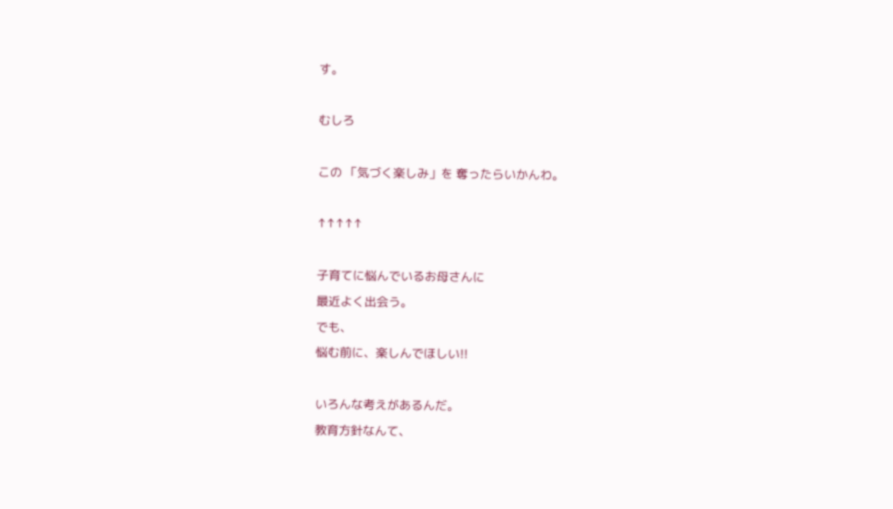す。

むしろ

この 「気づく楽しみ」を 奪ったらいかんわ。

↑↑↑↑↑

子育てに悩んでいるお母さんに
最近よく出会う。
でも、
悩む前に、楽しんでほしい!!

いろんな考えがあるんだ。
教育方針なんて、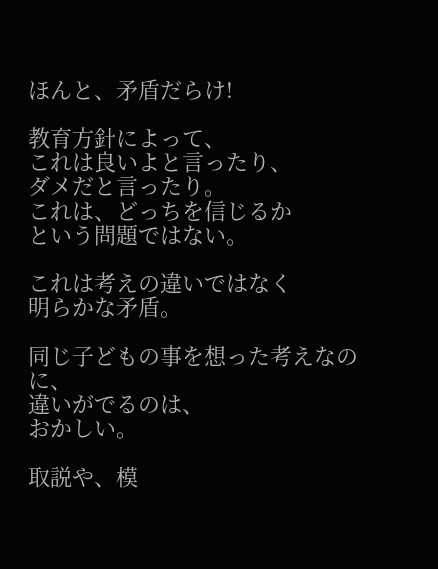ほんと、矛盾だらけ!

教育方針によって、
これは良いよと言ったり、
ダメだと言ったり。
これは、どっちを信じるか
という問題ではない。

これは考えの違いではなく
明らかな矛盾。

同じ子どもの事を想った考えなのに、
違いがでるのは、
おかしい。

取説や、模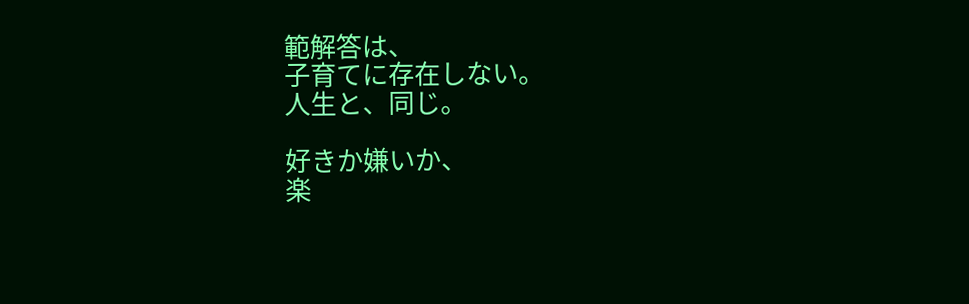範解答は、
子育てに存在しない。
人生と、同じ。

好きか嫌いか、
楽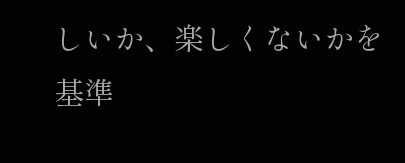しいか、楽しくないかを
基準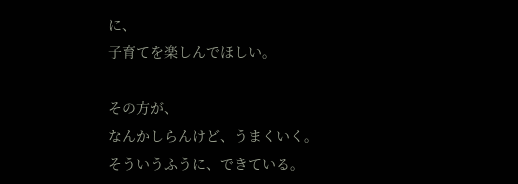に、
子育てを楽しんでほしい。

その方が、
なんかしらんけど、うまくいく。
そういうふうに、できている。